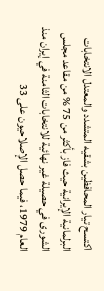اكتسح تيار المحافظين بشقيه المتشدد والمعتدل الانتخابات البرلمانية الإيرانية حيث فاز بأكثر من 75 % من مقاعد مجلس الشورى في حصيلة غير نهائية للانتخابات الثامنة في إيران منذ العام 1979، فيما حصل الإصلاحيون على 33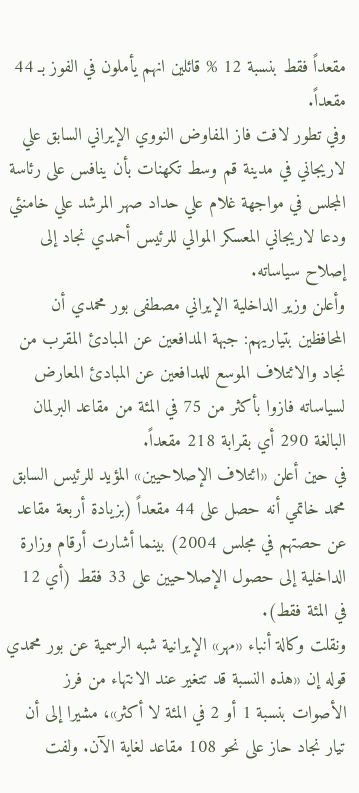مقعداً فقط بنسبة 12 % قائلين انهم يأملون في الفوز بـ 44 مقعداً.
وفي تطور لافت فاز المفاوض النووي الإيراني السابق علي لاريجاني في مدينة قم وسط تكهنات بأن ينافس على رئاسة المجلس في مواجهة غلام علي حداد صهر المرشد علي خامنئي ودعا لاريجاني المعسكر الموالي للرئيس أحمدي نجاد إلى إصلاح سياساته.
وأعلن وزير الداخلية الإيراني مصطفى بور محمدي أن المحافظين بتياريهم: جبهة المدافعين عن المبادئ المقرب من نجاد والائتلاف الموسع للمدافعين عن المبادئ المعارض لسياساته فازوا بأكثر من 75 في المئة من مقاعد البرلمان البالغة 290 أي بقرابة 218 مقعداً.
في حين أعلن «ائتلاف الإصلاحيين» المؤيد للرئيس السابق محمد خاتمي أنه حصل على 44 مقعداً (بزيادة أربعة مقاعد عن حصتهم في مجلس 2004) بينما أشارت أرقام وزارة الداخلية إلى حصول الإصلاحيين على 33 فقط (أي 12 في المئة فقط).
ونقلت وكالة أنباء «مهر» الإيرانية شبه الرسمية عن بور محمدي قوله إن «هذه النسبة قد تتغير عند الانتهاء من فرز الأصوات بنسبة 1 أو 2 في المئة لا أكثر»، مشيرا إلى أن تيار نجاد حاز على نحو 108 مقاعد لغاية الآن. ولفت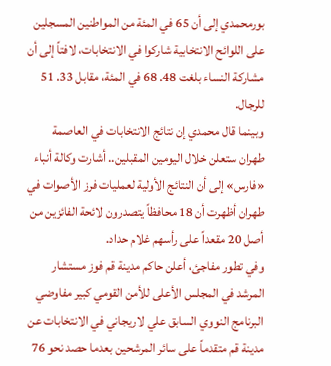بورمحمدي إلى أن 65 في المئة من المواطنين المسجلين على اللوائح الانتخابية شاركوا في الانتخابات، لافتاً إلى أن مشاركة النساء بلغت 48. 68 في المئة، مقابل 33. 51 للرجال.
وبينما قال محمدي إن نتائج الانتخابات في العاصمة طهران ستعلن خلال اليومين المقبلين.. أشارت وكالة أنباء «فارس» إلى أن النتائج الأولية لعمليات فرز الأصوات في طهران أظهرت أن 18 محافظاً يتصدرون لائحة الفائزين من أصل 20 مقعداً على رأسهم غلام حداد.
وفي تطور مفاجئ، أعلن حاكم مدينة قم فوز مستشار المرشد في المجلس الأعلى للأمن القومي كبير مفاوضي البرنامج النووي السابق علي لاريجاني في الانتخابات عن مدينة قم متقدماً على سائر المرشحين بعدما حصد نحو 76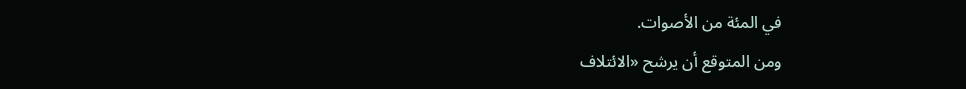في المئة من الأصوات.
ومن المتوقع أن يرشح «الائتلاف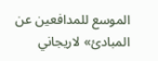الموسع للمدافعين عن المبادئ» لاريجاني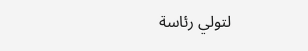لتولي رئاسة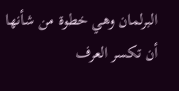البرلمان وهي خطوة من شأنها أن تكسر العرف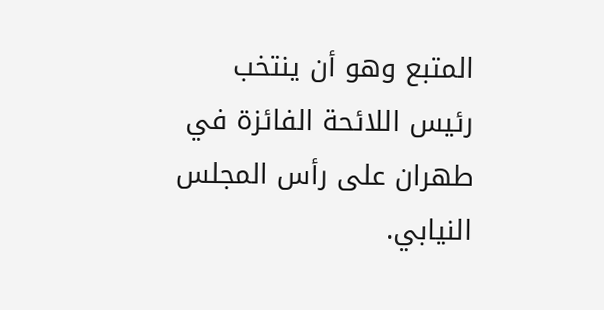المتبع وهو أن ينتخب رئيس اللائحة الفائزة في طهران على رأس المجلس النيابي.